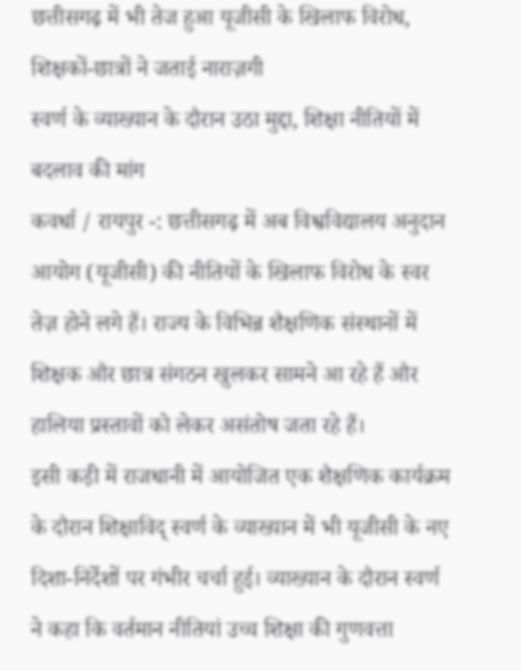छत्तीसगढ़ में भी तेज हुआ यूजीसी के खिलाफ विरोध, शिक्षकों-छात्रों ने जताई नाराज़गी
स्वर्ण के व्याख्यान के दौरान उठा मुद्दा, शिक्षा नीतियों में बदलाव की मांग
कवर्धा / रायपुर -: छत्तीसगढ़ में अब विश्वविद्यालय अनुदान आयोग (यूजीसी) की नीतियों के खिलाफ विरोध के स्वर तेज़ होने लगे हैं। राज्य के विभिन्न शैक्षणिक संस्थानों में शिक्षक और छात्र संगठन खुलकर सामने आ रहे हैं और हालिया प्रस्तावों को लेकर असंतोष जता रहे हैं।
इसी कड़ी में राजधानी में आयोजित एक शैक्षणिक कार्यक्रम के दौरान शिक्षाविद् स्वर्ण के व्याख्यान में भी यूजीसी के नए दिशा-निर्देशों पर गंभीर चर्चा हुई। व्याख्यान के दौरान स्वर्ण ने कहा कि वर्तमान नीतियां उच्च शिक्षा की गुणवत्ता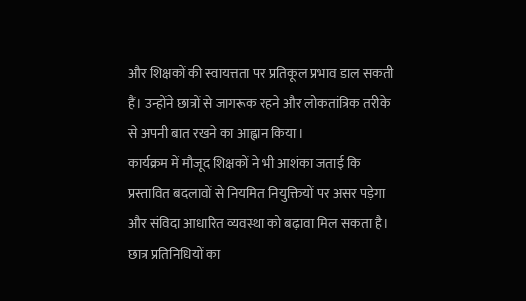और शिक्षकों की स्वायत्तता पर प्रतिकूल प्रभाव डाल सकती हैं। उन्होंने छात्रों से जागरूक रहने और लोकतांत्रिक तरीके से अपनी बात रखने का आह्वान किया।
कार्यक्रम में मौजूद शिक्षकों ने भी आशंका जताई कि प्रस्तावित बदलावों से नियमित नियुक्तियों पर असर पड़ेगा और संविदा आधारित व्यवस्था को बढ़ावा मिल सकता है। छात्र प्रतिनिधियों का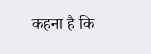कहना है कि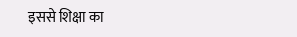इससे शिक्षा का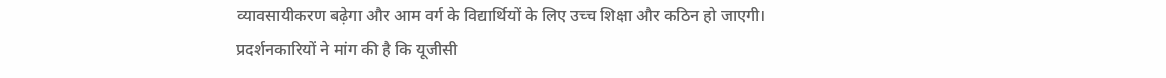व्यावसायीकरण बढ़ेगा और आम वर्ग के विद्यार्थियों के लिए उच्च शिक्षा और कठिन हो जाएगी।
प्रदर्शनकारियों ने मांग की है कि यूजीसी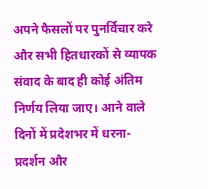अपने फैसलों पर पुनर्विचार करे और सभी हितधारकों से व्यापक संवाद के बाद ही कोई अंतिम निर्णय लिया जाए। आने वाले दिनों में प्रदेशभर में धरना-प्रदर्शन और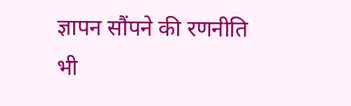ज्ञापन सौंपने की रणनीति भी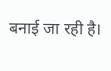बनाई जा रही है।